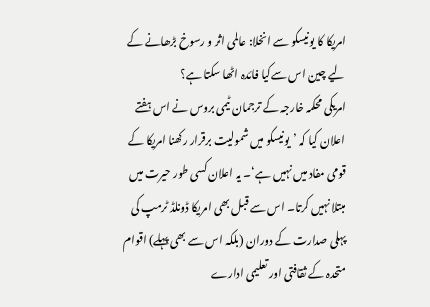امریکا کا یونیسکو سے انخلا: عالمی اثر و رسوخ بڑھانے کے لیے چین اس سےکیا فائدہ اٹھا سکتا ہے؟
امریکی محکمہ خارجہ کے ترجمان ٹیمی بروس نے اس ہفتے اعلان کیا کہ ’یونیسکو میں شمولیت برقرار رکھنا امریکا کے قومی مفاد میں نہیں ہے‘۔ یہ اعلان کسی طور حیرت میں مبتلا نہیں کرتا۔ اس سے قبل بھی امریکا ڈونلڈ ٹرمپ کی پہلی صدارت کے دوران (بلکہ اس سے بھی پہلے) اقوام متحدہ کے ثقافتی اور تعلیمی ادارے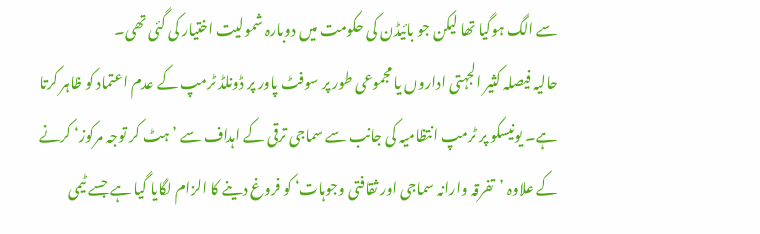سے الگ ہوگیا تھا لیکن جو بائیڈن کی حکومت میں دوبارہ شمولیت اختیار کی گئی تھی۔
حالیہ فیصلہ کثیر الجہتی اداروں یا مجموعی طور پر سوفٹ پاور پر ڈونلڈ ٹرمپ کے عدم اعتماد کو ظاہر کرتا ہے۔ یونیسکو پر ٹرمپ انتظامیہ کی جانب سے سماجی ترقی کے اہداف سے ’ہٹ کر توجہ مرکوز‘ کرنے کے علاوہ ’تفرقہ وارانہ سماجی اور ثقافتی وجوہات‘ کو فروغ دینے کا الزام لگایا گیا ہے جسے ٹیمی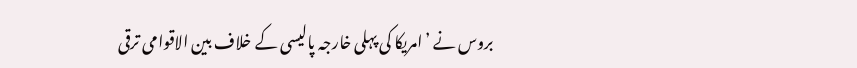بروس نے ’امریکا کی پہلی خارجہ پالیسی کے خلاف بین الاقوامی ترقی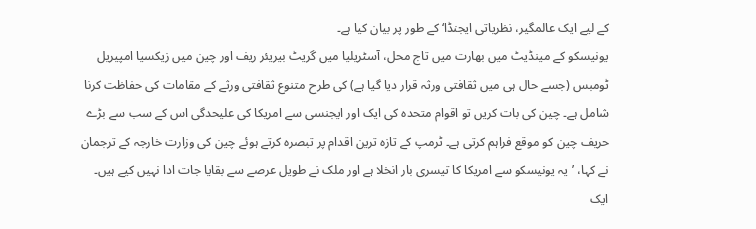کے لیے ایک عالمگیر، نظریاتی ایجنڈا‘ کے طور پر بیان کیا ہے۔
یونیسکو کے مینڈیٹ میں بھارت میں تاج محل، آسٹریلیا میں گریٹ بیریئر ریف اور چین میں زیکسیا امپیریل ٹومبس (جسے حال ہی میں ثقافتی ورثہ قرار دیا گیا ہے) کی طرح متنوع ثقافتی ورثے کے مقامات کی حفاظت کرنا شامل ہے۔ چین کی بات کریں تو اقوام متحدہ کی ایک اور ایجنسی سے امریکا کی علیحدگی اس کے سب سے بڑے حریف چین کو موقع فراہم کرتی ہے۔ ٹرمپ کے تازہ ترین اقدام پر تبصرہ کرتے ہوئے چین کی وزارت خارجہ کے ترجمان نے کہا، ’یہ یونیسکو سے امریکا کا تیسری بار انخلا ہے اور ملک نے طویل عرصے سے بقایا جات ادا نہیں کیے ہیں۔ ایک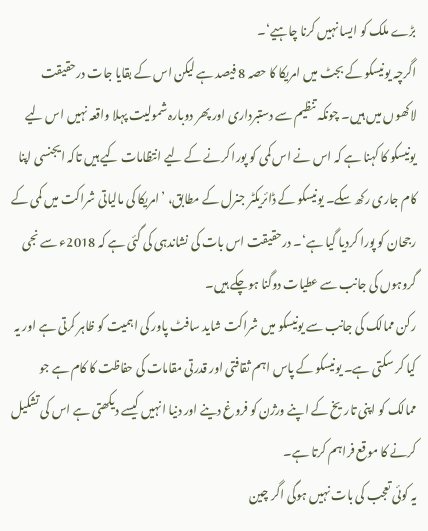بڑے ملک کو ایسا نہیں کرنا چاہیے‘۔
اگرچہ یونیسکو کے بجٹ میں امریکا کا حصہ 8 فیصد ہے لیکن اس کے بقایا جات درحقیقت لاکھوں میں ہیں۔ چونکہ تنظیم سے دستبرداری اور پھر دوبارہ شمولیت پہلا واقعہ نہیں اس لیے یونیسکو کا کہنا ہے کہ اس نے اس کمی کو پورا کرنے کے لیے انتظامات کیے ہیں تاکہ ایجنسی اپنا کام جاری رکھ سکے۔ یونیسکو کے ڈائریکٹر جنرل کے مطابق، ’امریکا کی مالیاتی شراکت میں کمی کے رجحان کو پورا کردیا گیا ہے‘۔ درحقیقت اس بات کی نشاندہی کی گئی ہے کہ 2018ء سے نجی گروہوں کی جانب سے عطیات دوگنا ہوچکے ہیں۔
رکن ممالک کی جانب سے یونیسکو میں شراکت شاید سافٹ پاور کی اہمیت کو ظاہر کرتی ہے اور یہ کیا کر سکتی ہے۔ یونیسکو کے پاس اہم ثقافتی اور قدرتی مقامات کی حفاظت کا کام ہے جو ممالک کو اپنی تاریخ کے اپنے ورژن کو فروغ دینے اور دنیا انہیں کیسے دیکھتی ہے اس کی تشکیل کرنے کا موقع فراہم کرتا ہے۔
یہ کوئی تعجب کی بات نہیں ہوگی اگر چین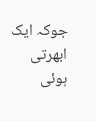جوکہ ایک ابھرتی ہوئی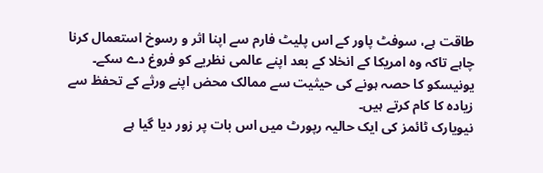طاقت ہے، سوفٹ پاور کے اس پلیٹ فارم سے اپنا اثر و رسوخ استعمال کرنا چاہے تاکہ وہ امریکا کے انخلا کے بعد اپنے عالمی نظریے کو فروغ دے سکے۔ یونیسکو کا حصہ ہونے کی حیثیت سے ممالک محض اپنے ورثے کے تحفظ سے زیادہ کا کام کرتے ہیں۔
نیویارک ٹائمز کی ایک حالیہ رپورٹ میں اس بات پر زور دیا گیا ہے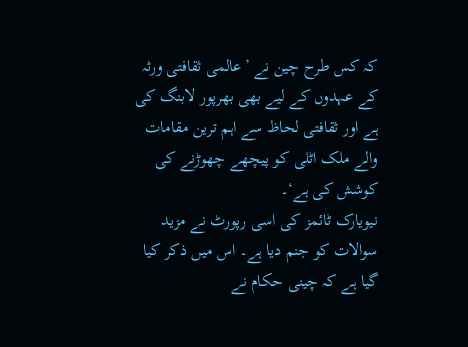کہ کس طرح چین نے ’عالمی ثقافتی ورثہ کے عہدوں کے لیے بھی بھرپور لابنگ کی ہے اور ثقافتی لحاظ سے اہم ترین مقامات والے ملک اٹلی کو پیچھے چھوڑنے کی کوشش کی ہے‘۔
نیویارک ٹائمز کی اسی رپورٹ نے مزید سوالات کو جنم دیا ہے۔ اس میں ذکر کیا گیا ہے کہ چینی حکام نے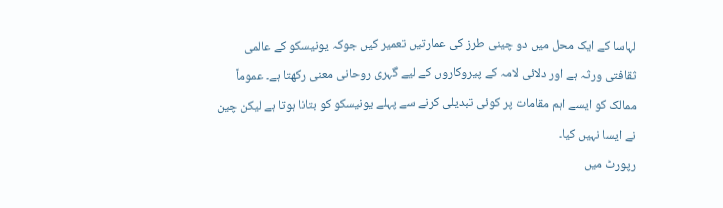لہاسا کے ایک محل میں دو چینی طرز کی عمارتیں تعمیر کیں جوکہ یونیسکو کے عالمی ثقافتی ورثہ ہے اور دلائی لامہ کے پیروکاروں کے لیے گہری روحانی معنی رکھتا ہے۔ عموماً ممالک کو ایسے اہم مقامات پر کوئی تبدیلی کرنے سے پہلے یونیسکو کو بتانا ہوتا ہے لیکن چین نے ایسا نہیں کیا۔
رپورٹ میں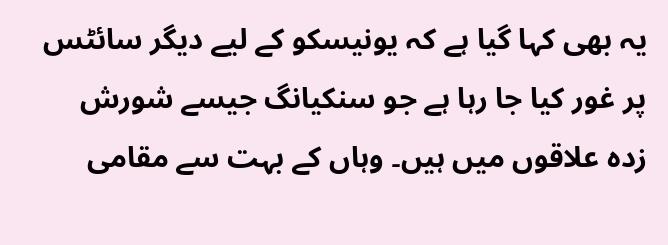یہ بھی کہا گیا ہے کہ یونیسکو کے لیے دیگر سائٹس پر غور کیا جا رہا ہے جو سنکیانگ جیسے شورش زدہ علاقوں میں ہیں۔ وہاں کے بہت سے مقامی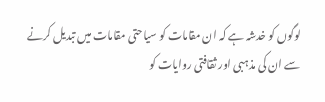لوگوں کو خدشہ ہے کہ ان مقامات کو سیاحتی مقامات میں تبدیل کرنے سے ان کی مذہبی اور ثقافتی روایات کو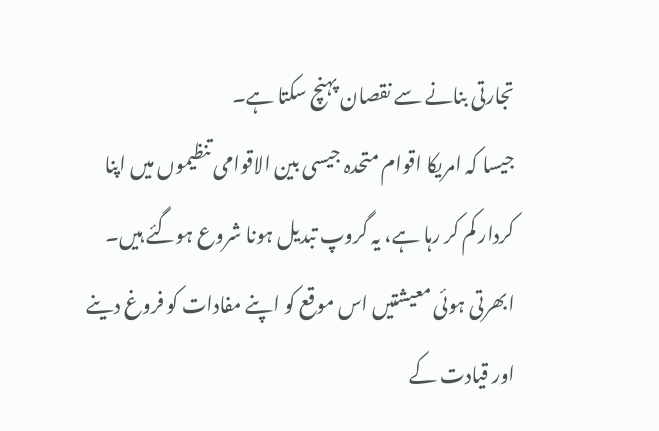تجارتی بنانے سے نقصان پہنچ سکتا ہے۔
جیسا کہ امریکا اقوام متحدہ جیسی بین الاقوامی تنظیموں میں اپنا کردار کم کر رہا ہے، یہ گروپ تبدیل ہونا شروع ہوگئے ہیں۔ ابھرتی ہوئی معیشتیں اس موقع کو اپنے مفادات کو فروغ دینے اور قیادت کے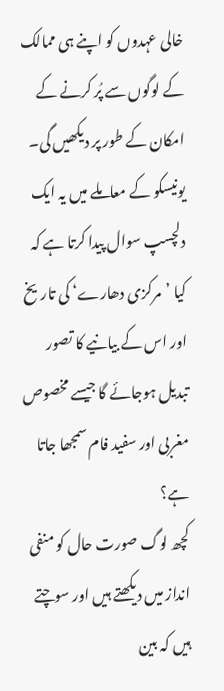خالی عہدوں کو اپنے ہی ممالک کے لوگوں سے پُر کرنے کے امکان کے طور پر دیکھیں گی۔ یونیسکو کے معاملے میں یہ ایک دلچسپ سوال پیدا کرتا ہے کہ کیا ’مرکزی دھارے‘ کی تاریخ اور اس کے بیانیے کا تصور تبدیل ہوجائے گا جیسے مخصوص مغربی اور سفید فام سمجھا جاتا ہے؟
کچھ لوگ صورت حال کو منفی انداز میں دیکھتے ہیں اور سوچتے ہیں کہ بین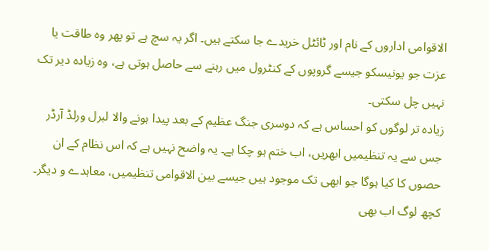الاقوامی اداروں کے نام اور ٹائٹل خریدے جا سکتے ہیں۔ اگر یہ سچ ہے تو پھر وہ طاقت یا عزت جو یونیسکو جیسے گروپوں کے کنٹرول میں رہنے سے حاصل ہوتی ہے، وہ زیادہ دیر تک نہیں چل سکتی۔
زیادہ تر لوگوں کو احساس ہے کہ دوسری جنگ عظیم کے بعد پیدا ہونے والا لبرل ورلڈ آرڈر جس سے یہ تنظیمیں ابھریں، اب ختم ہو چکا ہے۔ یہ واضح نہیں ہے کہ اس نظام کے ان حصوں کا کیا ہوگا جو ابھی تک موجود ہیں جیسے بین الاقوامی تنظیمیں، معاہدے و دیگر۔ کچھ لوگ اب بھی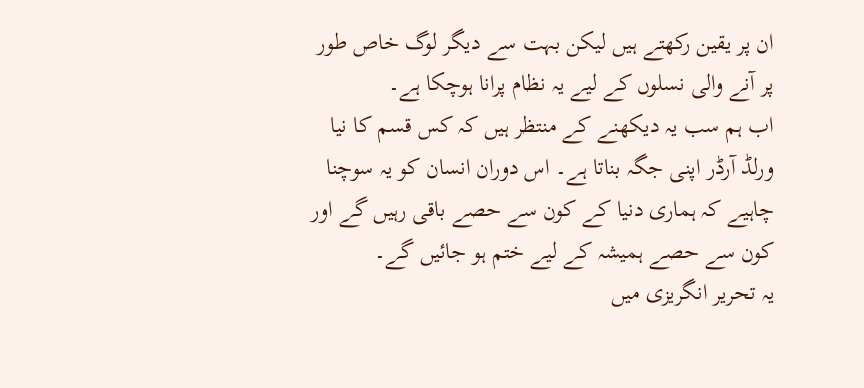ان پر یقین رکھتے ہیں لیکن بہت سے دیگر لوگ خاص طور پر آنے والی نسلوں کے لیے یہ نظام پرانا ہوچکا ہے۔
اب ہم سب یہ دیکھنے کے منتظر ہیں کہ کس قسم کا نیا ورلڈ آرڈر اپنی جگہ بناتا ہے۔ اس دوران انسان کو یہ سوچنا چاہیے کہ ہماری دنیا کے کون سے حصے باقی رہیں گے اور کون سے حصے ہمیشہ کے لیے ختم ہو جائیں گے۔
یہ تحریر انگریزی میں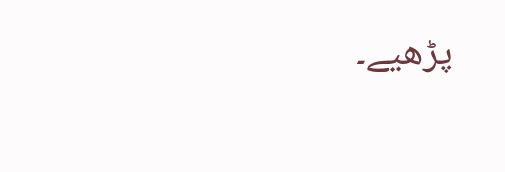پڑھیے۔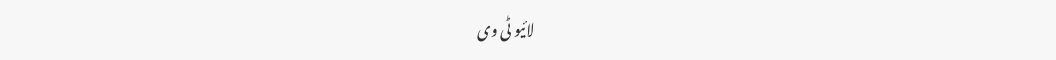لائیو ٹی وی